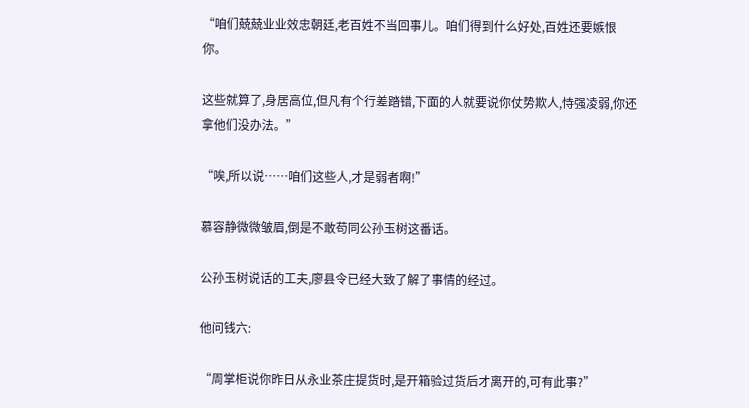“咱们兢兢业业效忠朝廷,老百姓不当回事儿。咱们得到什么好处,百姓还要嫉恨你。

这些就算了,身居高位,但凡有个行差踏错,下面的人就要说你仗势欺人,恃强凌弱,你还拿他们没办法。”

“唉,所以说……咱们这些人,才是弱者啊!”

慕容静微微皱眉,倒是不敢苟同公孙玉树这番话。

公孙玉树说话的工夫,廖县令已经大致了解了事情的经过。

他问钱六:

“周掌柜说你昨日从永业茶庄提货时,是开箱验过货后才离开的,可有此事?”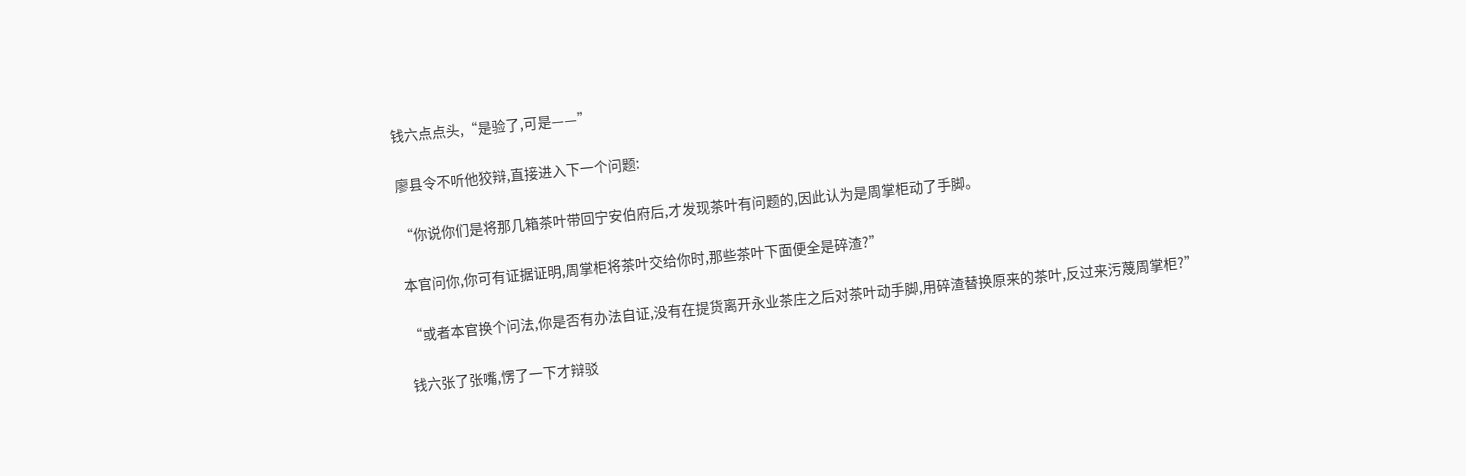钱六点点头,“是验了,可是——”

廖县令不听他狡辩,直接进入下一个问题:

“你说你们是将那几箱茶叶带回宁安伯府后,才发现茶叶有问题的,因此认为是周掌柜动了手脚。

本官问你,你可有证据证明,周掌柜将茶叶交给你时,那些茶叶下面便全是碎渣?”

“或者本官换个问法,你是否有办法自证,没有在提货离开永业茶庄之后对茶叶动手脚,用碎渣替换原来的茶叶,反过来污蔑周掌柜?”

钱六张了张嘴,愣了一下才辩驳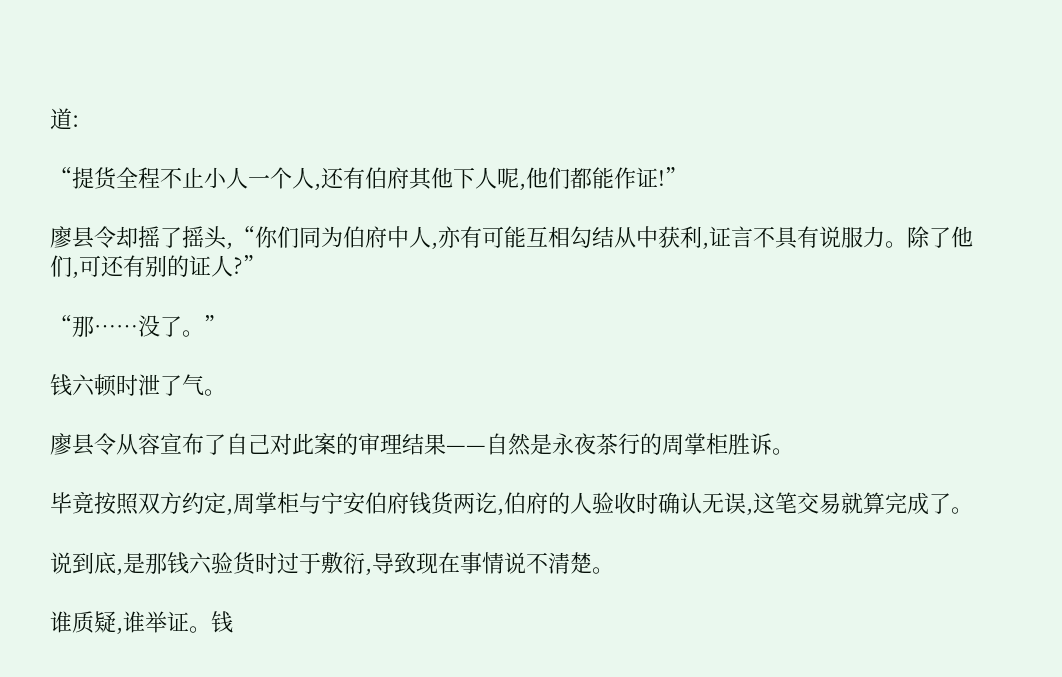道:

“提货全程不止小人一个人,还有伯府其他下人呢,他们都能作证!”

廖县令却摇了摇头,“你们同为伯府中人,亦有可能互相勾结从中获利,证言不具有说服力。除了他们,可还有别的证人?”

“那……没了。”

钱六顿时泄了气。

廖县令从容宣布了自己对此案的审理结果——自然是永夜茶行的周掌柜胜诉。

毕竟按照双方约定,周掌柜与宁安伯府钱货两讫,伯府的人验收时确认无误,这笔交易就算完成了。

说到底,是那钱六验货时过于敷衍,导致现在事情说不清楚。

谁质疑,谁举证。钱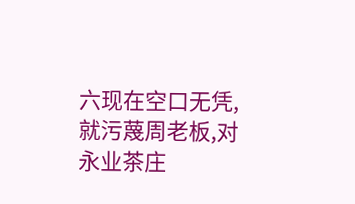六现在空口无凭,就污蔑周老板,对永业茶庄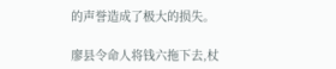的声誉造成了极大的损失。

廖县令命人将钱六拖下去,杖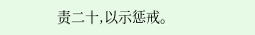责二十,以示惩戒。